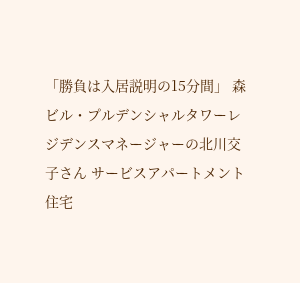「勝負は入居説明の15分間」 森ビル・プルデンシャルタワーレジデンスマネージャーの北川交子さん サービスアパートメント
住宅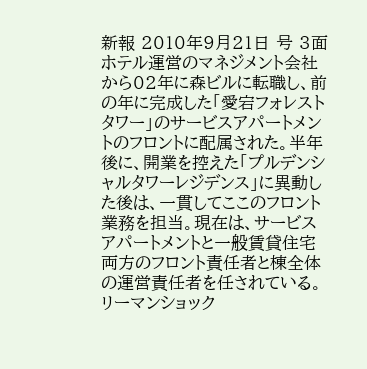新報 2010年9月21日 号 3面
ホテル運営のマネジメント会社から02年に森ビルに転職し、前の年に完成した「愛宕フォレストタワー」のサービスアパートメントのフロントに配属された。半年後に、開業を控えた「プルデンシャルタワーレジデンス」に異動した後は、一貫してここのフロント業務を担当。現在は、サービスアパートメントと一般賃貸住宅両方のフロント責任者と棟全体の運営責任者を任されている。
リーマンショック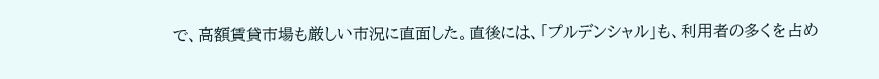で、高額賃貸市場も厳しい市況に直面した。直後には、「プルデンシャル」も、利用者の多くを占め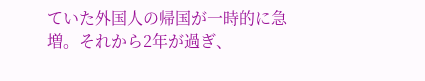ていた外国人の帰国が一時的に急増。それから2年が過ぎ、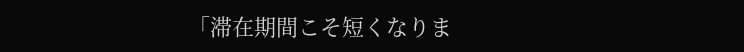「滞在期間こそ短くなりま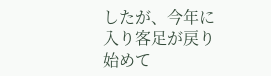したが、今年に入り客足が戻り始めて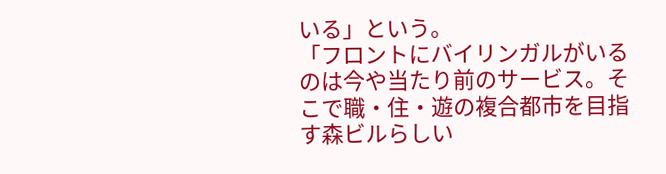いる」という。
「フロントにバイリンガルがいるのは今や当たり前のサービス。そこで職・住・遊の複合都市を目指す森ビルらしい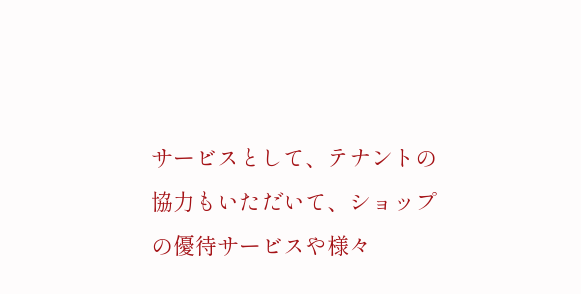サービスとして、テナントの協力もいただいて、ショップの優待サービスや様々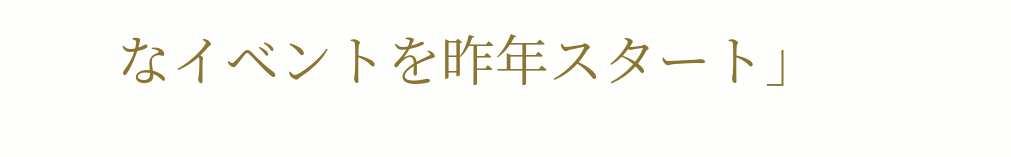なイベントを昨年スタート」